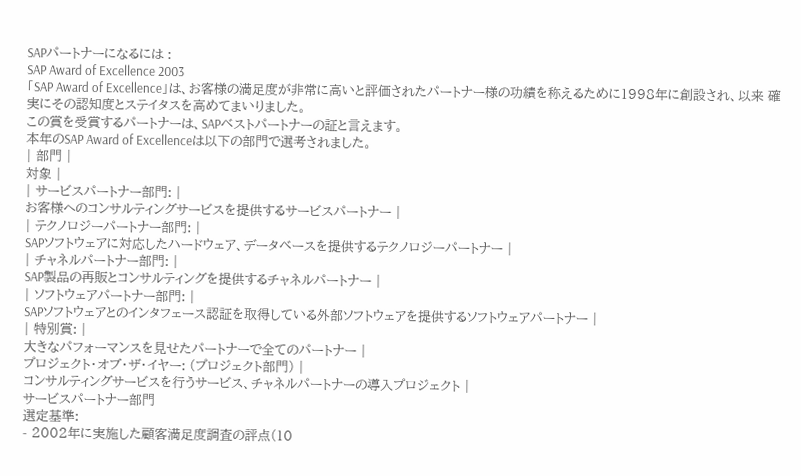SAPパートナーになるには :
SAP Award of Excellence 2003
「SAP Award of Excellence」は、お客様の満足度が非常に高いと評価されたパートナー様の功績を称えるために1998年に創設され、以来 確実にその認知度とステイタスを高めてまいりました。
この賞を受賞するパートナーは、SAPベストパートナーの証と言えます。
本年のSAP Award of Excellenceは以下の部門で選考されました。
| 部門 |
対象 |
| サービスパートナー部門: |
お客様へのコンサルティングサービスを提供するサービスパートナー |
| テクノロジーパートナー部門: |
SAPソフトウェアに対応したハードウェア、データベースを提供するテクノロジーパートナー |
| チャネルパートナー部門: |
SAP製品の再販とコンサルティングを提供するチャネルパートナー |
| ソフトウェアパートナー部門: |
SAPソフトウェアとのインタフェース認証を取得している外部ソフトウェアを提供するソフトウェアパートナー |
| 特別賞: |
大きなパフォーマンスを見せたパートナーで全てのパートナー |
プロジェクト・オブ・ザ・イヤー: (プロジェクト部門) |
コンサルティングサービスを行うサービス、チャネルパートナーの導入プロジェクト |
サービスパートナー部門
選定基準:
- 2002年に実施した顧客満足度調査の評点(10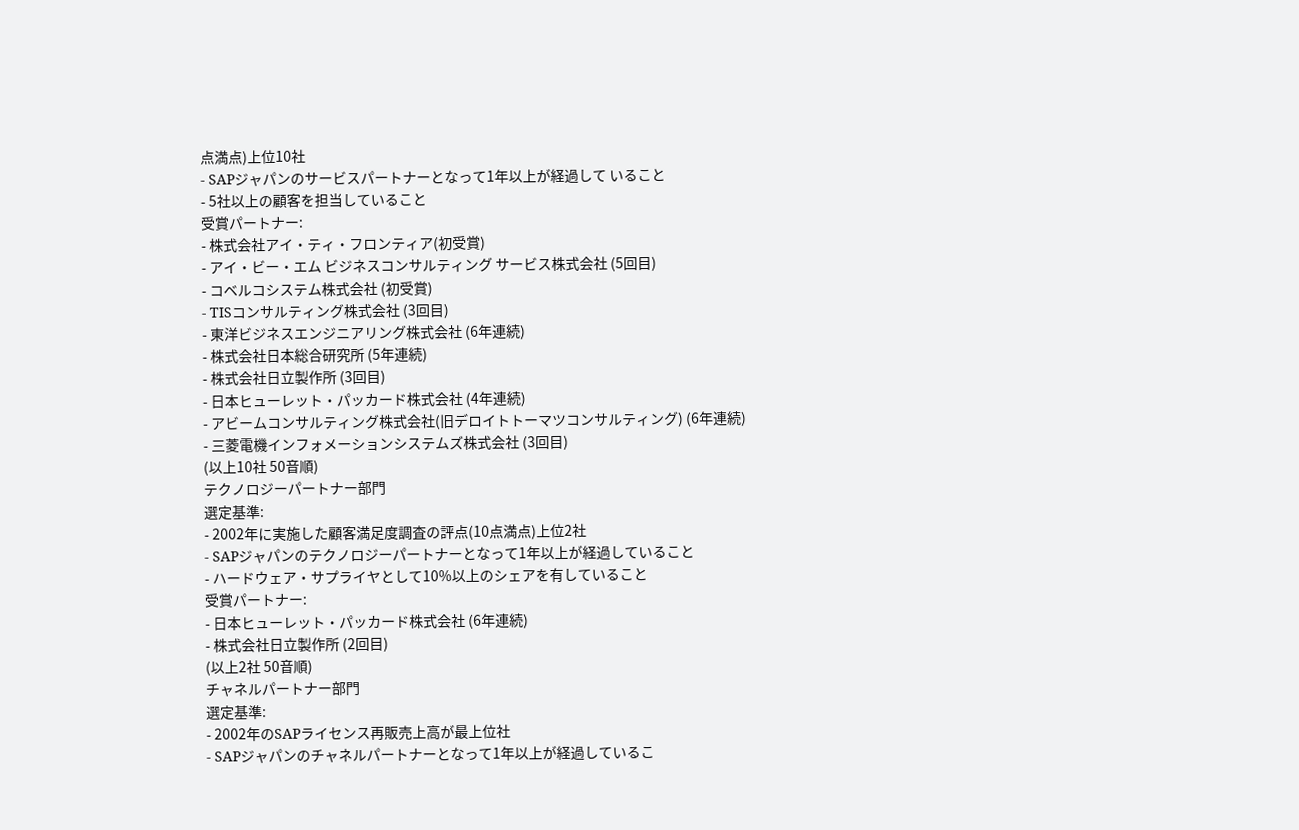点満点)上位10社
- SAPジャパンのサービスパートナーとなって1年以上が経過して いること
- 5社以上の顧客を担当していること
受賞パートナー:
- 株式会社アイ・ティ・フロンティア(初受賞)
- アイ・ビー・エム ビジネスコンサルティング サービス株式会社 (5回目)
- コベルコシステム株式会社 (初受賞)
- TISコンサルティング株式会社 (3回目)
- 東洋ビジネスエンジニアリング株式会社 (6年連続)
- 株式会社日本総合研究所 (5年連続)
- 株式会社日立製作所 (3回目)
- 日本ヒューレット・パッカード株式会社 (4年連続)
- アビームコンサルティング株式会社(旧デロイトトーマツコンサルティング) (6年連続)
- 三菱電機インフォメーションシステムズ株式会社 (3回目)
(以上10社 50音順)
テクノロジーパートナー部門
選定基準:
- 2002年に実施した顧客満足度調査の評点(10点満点)上位2社
- SAPジャパンのテクノロジーパートナーとなって1年以上が経過していること
- ハードウェア・サプライヤとして10%以上のシェアを有していること
受賞パートナー:
- 日本ヒューレット・パッカード株式会社 (6年連続)
- 株式会社日立製作所 (2回目)
(以上2社 50音順)
チャネルパートナー部門
選定基準:
- 2002年のSAPライセンス再販売上高が最上位社
- SAPジャパンのチャネルパートナーとなって1年以上が経過しているこ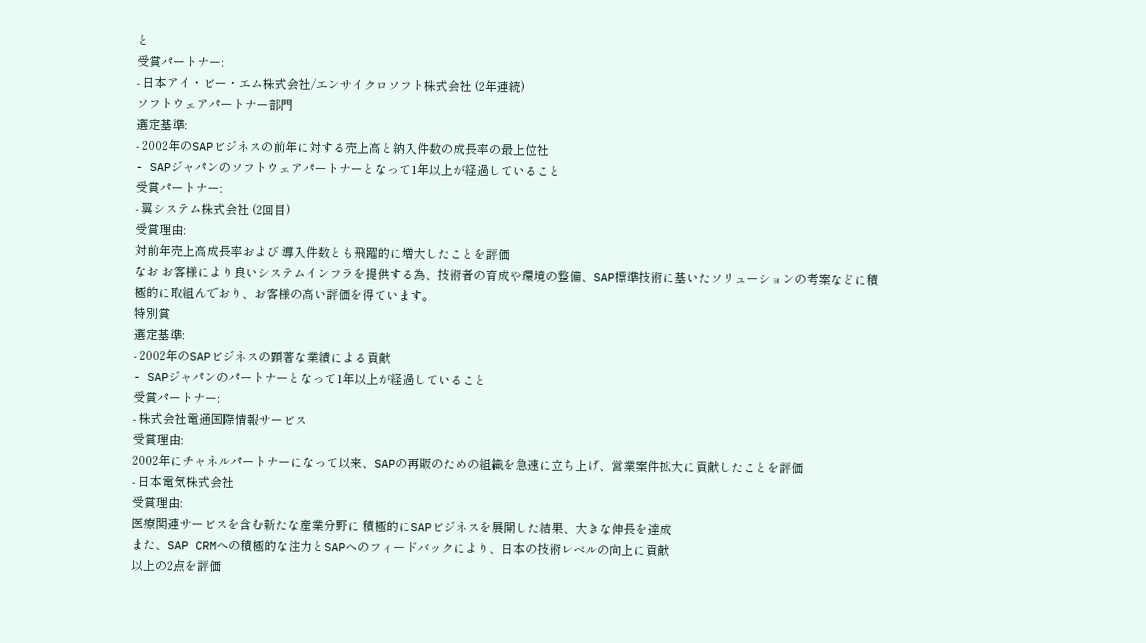と
受賞パートナー:
- 日本アイ・ビー・エム株式会社/エンサイクロソフト株式会社 (2年連続)
ソフトウェアパートナー部門
選定基準:
- 2002年のSAPビジネスの前年に対する売上高と納入件数の成長率の最上位社
- SAPジャパンのソフトウェアパートナーとなって1年以上が経過していること
受賞パートナー:
- 翼システム株式会社 (2回目)
受賞理由:
対前年売上高成長率および 導入件数とも飛躍的に増大したことを評価
なお お客様により良いシステムインフラを提供する為、技術者の育成や環境の整備、SAP標準技術に基いたソリューションの考案などに積極的に取組んでおり、お客様の高い評価を得ています。
特別賞
選定基準:
- 2002年のSAPビジネスの顕著な業績による貢献
- SAPジャパンのパートナーとなって1年以上が経過していること
受賞パートナー:
- 株式会社電通国際情報サービス
受賞理由:
2002年にチャネルパートナーになって以来、SAPの再販のための組織を急速に立ち上げ、営業案件拡大に貢献したことを評価
- 日本電気株式会社
受賞理由:
医療関連サービスを含む新たな産業分野に 積極的にSAPビジネスを展開した結果、大きな伸長を達成
また、SAP CRMへの積極的な注力とSAPへのフィードバックにより、日本の技術レベルの向上に貢献
以上の2点を評価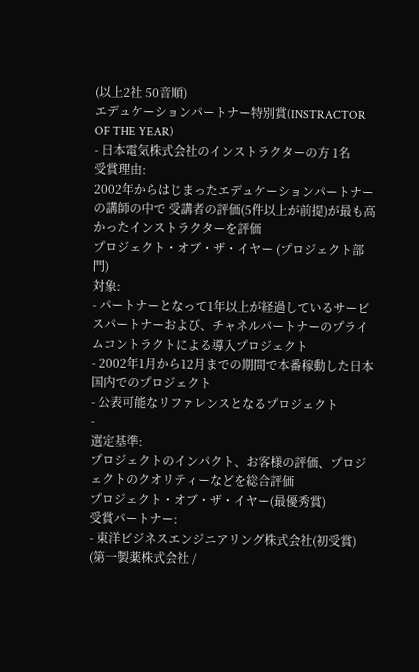(以上2社 50音順)
エデュケーションパートナー特別賞(INSTRACTOR OF THE YEAR)
- 日本電気株式会社のインストラクターの方 1名
受賞理由:
2002年からはじまったエデュケーションパートナーの講師の中で 受講者の評価(5件以上が前提)が最も高かったインストラクターを評価
プロジェクト・オブ・ザ・イヤー (プロジェクト部門)
対象:
- パートナーとなって1年以上が経過しているサービスパートナーおよび、チャネルパートナーのプライムコントラクトによる導入プロジェクト
- 2002年1月から12月までの期間で本番稼動した日本国内でのプロジェクト
- 公表可能なリファレンスとなるプロジェクト
-
選定基準:
プロジェクトのインパクト、お客様の評価、プロジェクトのクオリティーなどを総合評価
プロジェクト・オブ・ザ・イヤー(最優秀賞)
受賞パートナー:
- 東洋ビジネスエンジニアリング株式会社(初受賞)
(第一製薬株式会社 /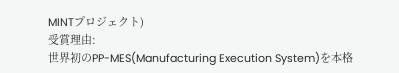MINTプロジェクト)
受賞理由:
世界初のPP-MES(Manufacturing Execution System)を本格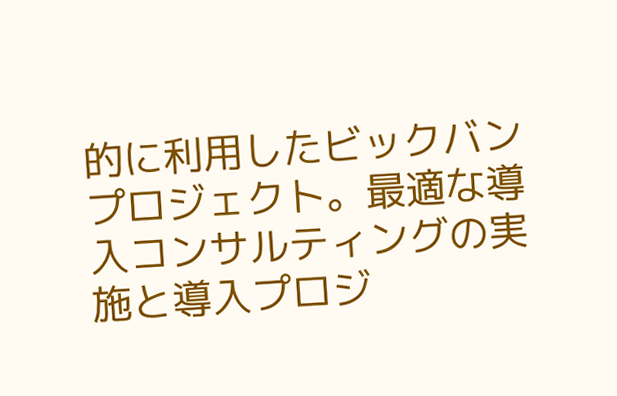的に利用したビックバンプロジェクト。最適な導入コンサルティングの実施と導入プロジ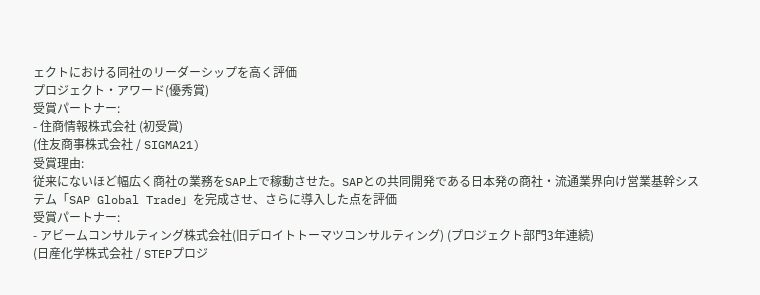ェクトにおける同社のリーダーシップを高く評価
プロジェクト・アワード(優秀賞)
受賞パートナー:
- 住商情報株式会社 (初受賞)
(住友商事株式会社 / SIGMA21)
受賞理由:
従来にないほど幅広く商社の業務をSAP上で稼動させた。SAPとの共同開発である日本発の商社・流通業界向け営業基幹システム「SAP Global Trade」を完成させ、さらに導入した点を評価
受賞パートナー:
- アビームコンサルティング株式会社(旧デロイトトーマツコンサルティング) (プロジェクト部門3年連続)
(日産化学株式会社 / STEPプロジ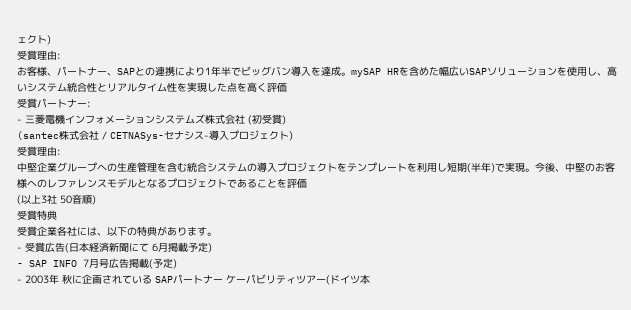ェクト)
受賞理由:
お客様、パートナー、SAPとの連携により1年半でビッグバン導入を達成。mySAP HRを含めた幅広いSAPソリューションを使用し、高いシステム統合性とリアルタイム性を実現した点を高く評価
受賞パートナー:
- 三菱電機インフォメーションシステムズ株式会社 (初受賞)
(santec株式会社 / CETNASys-セナシス-導入プロジェクト)
受賞理由:
中堅企業グループへの生産管理を含む統合システムの導入プロジェクトをテンプレートを利用し短期(半年)で実現。今後、中堅のお客様へのレファレンスモデルとなるプロジェクトであることを評価
(以上3社 50音順)
受賞特典
受賞企業各社には、以下の特典があります。
- 受賞広告(日本経済新聞にて 6月掲載予定)
- SAP INFO 7月号広告掲載(予定)
- 2003年 秋に企画されている SAPパートナー ケーパビリティツアー(ドイツ本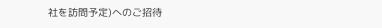社を訪問予定)へのご招待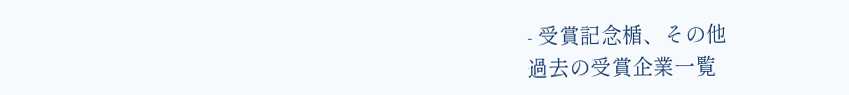- 受賞記念楯、その他
過去の受賞企業一覧